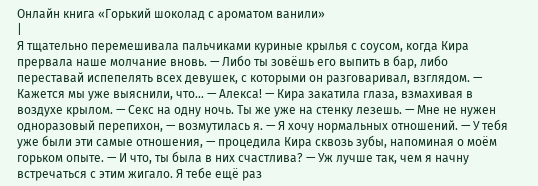Онлайн книга «Горький шоколад с ароматом ванили»
|
Я тщательно перемешивала пальчиками куриные крылья с соусом, когда Кира прервала наше молчание вновь. — Либо ты зовёшь его выпить в бар, либо переставай испепелять всех девушек, с которыми он разговаривал, взглядом. — Кажется мы уже выяснили, что... — Алекса! — Кира закатила глаза, взмахивая в воздухе крылом. — Секс на одну ночь. Ты же уже на стенку лезешь. — Мне не нужен одноразовый перепихон, — возмутилась я. — Я хочу нормальных отношений. — У тебя уже были эти самые отношения, — процедила Кира сквозь зубы, напоминая о моём горьком опыте. — И что, ты была в них счастлива? — Уж лучше так, чем я начну встречаться с этим жигало. Я тебе ещё раз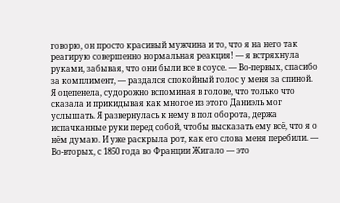говорю, он просто красивый мужчина и то, что я на него так реагирую совершенно нормальная реакция! — я встряхнула руками, забывая, что они были все в соусе. — Во-первых, спасибо за комплимент, — раздался спокойный голос у меня за спиной. Я оцепенела, судорожно вспоминая в голове, что только что сказала и прикидывая как многое из этого Даниэль мог услышать. Я развернулась к нему в пол оборота, держа испачканные руки перед собой, чтобы высказать ему всё, что я о нём думаю. И уже раскрыла рот, как его слова меня перебили. — Во-вторых, с 1850 года во Франции Жигало — это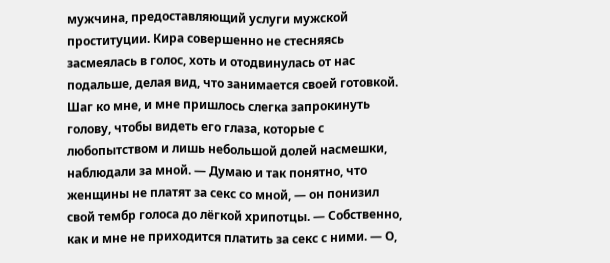мужчина, предоставляющий услуги мужской проституции. Кира совершенно не стесняясь засмеялась в голос, хоть и отодвинулась от нас подальше, делая вид, что занимается своей готовкой. Шаг ко мне, и мне пришлось слегка запрокинуть голову, чтобы видеть его глаза, которые с любопытством и лишь небольшой долей насмешки, наблюдали за мной. — Думаю и так понятно, что женщины не платят за секс со мной, — он понизил свой тембр голоса до лёгкой хрипотцы. — Собственно, как и мне не приходится платить за секс с ними. — О,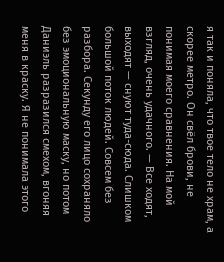я так и поняла, что твое тело не храм, а скорее метро. Он свёл брови, не понимая моего сравнения. На мой взгляд, очень удачного. — Все ходят, выходят — снуют туда-сюда. Слишком большой поток людей. Совсем без разбора. Секунду его лицо сохраняло без эмоциональную маску, но потом Даниэль разразился смехом, вгоняя меня в краску. Я не понимала этого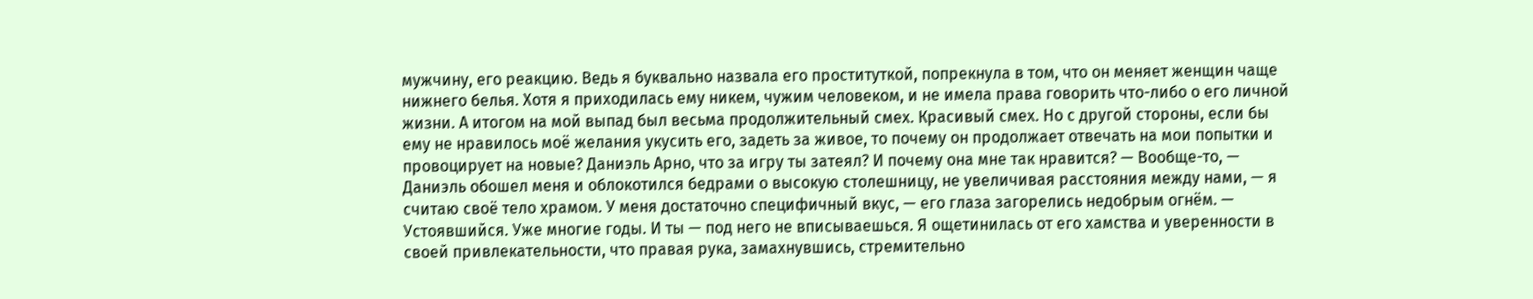мужчину, его реакцию. Ведь я буквально назвала его проституткой, попрекнула в том, что он меняет женщин чаще нижнего белья. Хотя я приходилась ему никем, чужим человеком, и не имела права говорить что-либо о его личной жизни. А итогом на мой выпад был весьма продолжительный смех. Красивый смех. Но с другой стороны, если бы ему не нравилось моё желания укусить его, задеть за живое, то почему он продолжает отвечать на мои попытки и провоцирует на новые? Даниэль Арно, что за игру ты затеял? И почему она мне так нравится? — Вообще-то, — Даниэль обошел меня и облокотился бедрами о высокую столешницу, не увеличивая расстояния между нами, — я считаю своё тело храмом. У меня достаточно специфичный вкус, — его глаза загорелись недобрым огнём. — Устоявшийся. Уже многие годы. И ты — под него не вписываешься. Я ощетинилась от его хамства и уверенности в своей привлекательности, что правая рука, замахнувшись, стремительно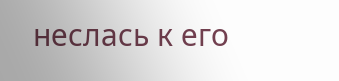неслась к его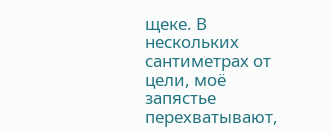щеке. В нескольких сантиметрах от цели, моё запястье перехватывают,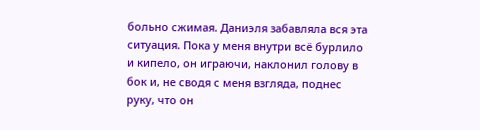больно сжимая. Даниэля забавляла вся эта ситуация. Пока у меня внутри всё бурлило и кипело, он играючи, наклонил голову в бок и, не сводя с меня взгляда, поднес руку, что он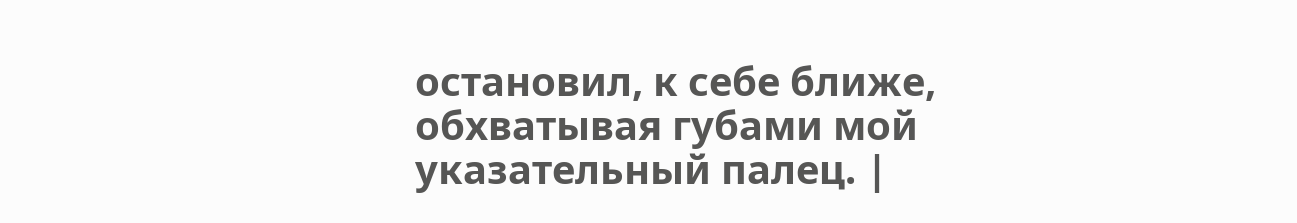остановил, к себе ближе, обхватывая губами мой указательный палец. |